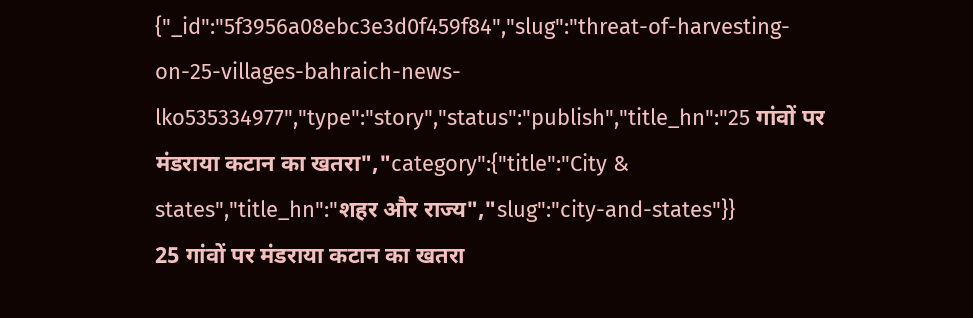{"_id":"5f3956a08ebc3e3d0f459f84","slug":"threat-of-harvesting-on-25-villages-bahraich-news-lko535334977","type":"story","status":"publish","title_hn":"25 गांवों पर मंडराया कटान का खतरा","category":{"title":"City & states","title_hn":"शहर और राज्य","slug":"city-and-states"}}
25 गांवों पर मंडराया कटान का खतरा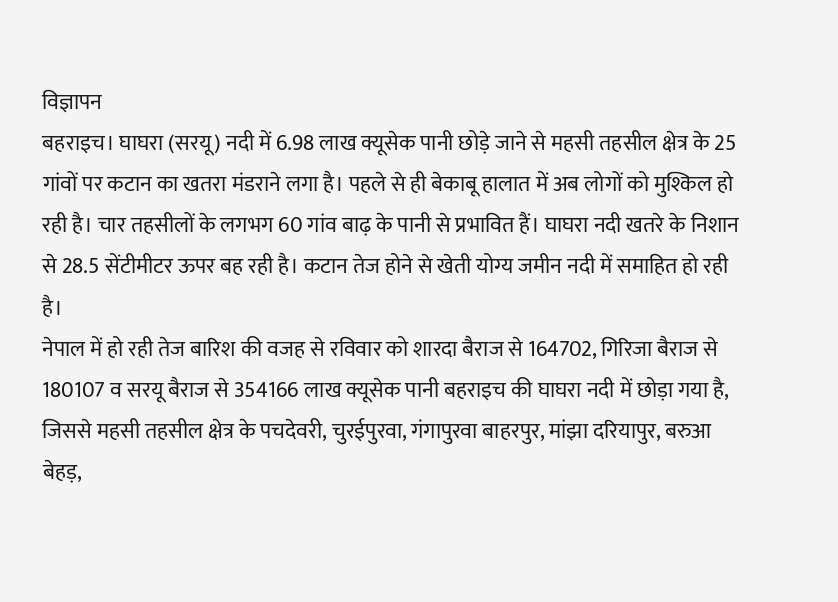विज्ञापन
बहराइच। घाघरा (सरयू) नदी में 6.98 लाख क्यूसेक पानी छोड़े जाने से महसी तहसील क्षेत्र के 25 गांवों पर कटान का खतरा मंडराने लगा है। पहले से ही बेकाबू हालात में अब लोगों को मुश्किल हो रही है। चार तहसीलों के लगभग 60 गांव बाढ़ के पानी से प्रभावित हैं। घाघरा नदी खतरे के निशान से 28.5 सेंटीमीटर ऊपर बह रही है। कटान तेज होने से खेती योग्य जमीन नदी में समाहित हो रही है।
नेपाल में हो रही तेज बारिश की वजह से रविवार को शारदा बैराज से 164702, गिरिजा बैराज से 180107 व सरयू बैराज से 354166 लाख क्यूसेक पानी बहराइच की घाघरा नदी में छोड़ा गया है, जिससे महसी तहसील क्षेत्र के पचदेवरी, चुरईपुरवा, गंगापुरवा बाहरपुर, मांझा दरियापुर, बरुआ बेहड़,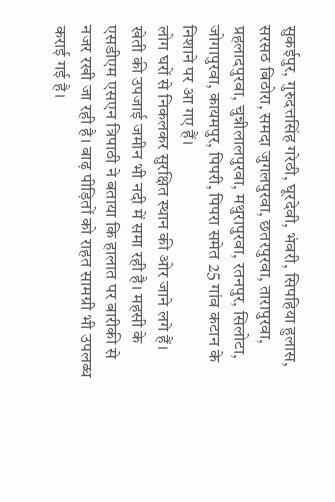सुकईपुर, गुरुदत्तसिंह गरेठी, घूरदेवी, भंवरी, सिपहिया हुलास, सरसठ बिठोरा, समदा जुगलपुरवा, छतरपुरवा, तारापुरवा, प्रहलादपुरवा, चुन्नीलालपुरवा, मथुरापुरवा, रतनपुर, सिलोटा, जोगापुरवा, कायमपुर, पिपरी, पिपरा समेत 25 गांव कटान के निशाने पर आ गए हैं।
लोग घरों से निकलकर सुरक्षित स्थान की ओर जाने लगे हैं। खेती की उपजाई जमीन भी नदी में समा रही है। महसी के एसडीएम एसएन त्रिपाठी ने बताया कि हालात पर बारीकी से नजर रखी जा रही है। बाढ़ पीड़ितों को राहत सामग्री भी उपलब्ध कराई गई है।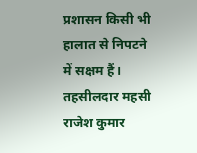प्रशासन किसी भी हालात से निपटने में सक्षम हैं। तहसीलदार महसी राजेश कुमार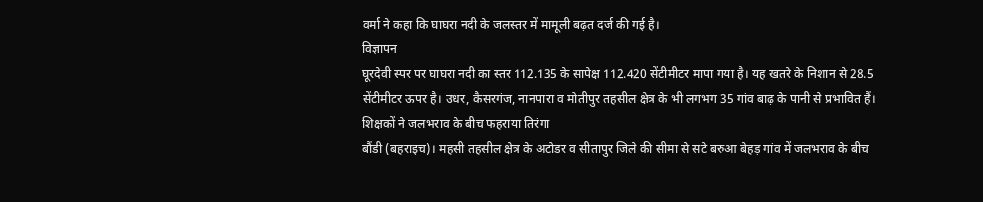वर्मा ने कहा कि घाघरा नदी के जलस्तर में मामूली बढ़त दर्ज की गई है।
विज्ञापन
घूरदेवी स्पर पर घाघरा नदी का स्तर 112.135 के सापेक्ष 112.420 सेंटीमीटर मापा गया है। यह खतरे के निशान से 28.5 सेंटीमीटर ऊपर है। उधर, कैसरगंज, नानपारा व मोतीपुर तहसील क्षेत्र के भी लगभग 35 गांव बाढ़ के पानी से प्रभावित हैं।
शिक्षकों ने जलभराव के बीच फहराया तिरंगा
बौंडी (बहराइच)। महसी तहसील क्षेत्र के अटोडर व सीतापुर जिले की सीमा से सटे बरुआ बेहड़ गांव में जलभराव के बीच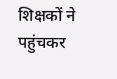शिक्षकों ने पहुंचकर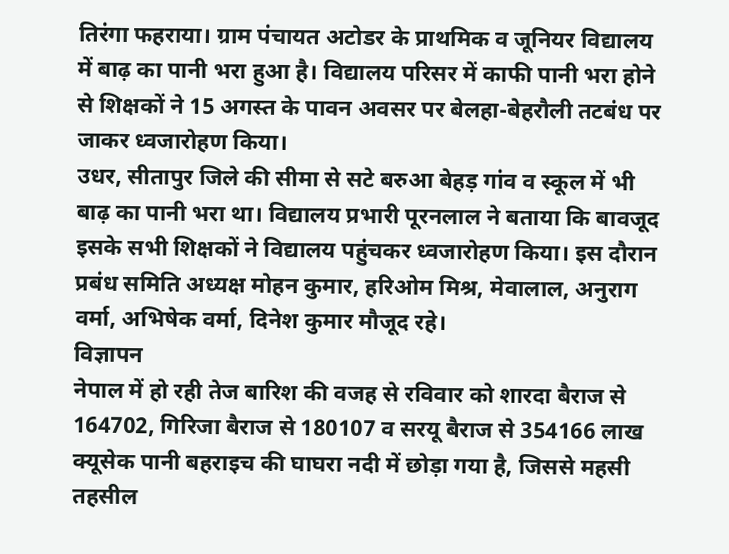तिरंगा फहराया। ग्राम पंचायत अटोडर के प्राथमिक व जूनियर विद्यालय में बाढ़ का पानी भरा हुआ है। विद्यालय परिसर में काफी पानी भरा होने से शिक्षकों ने 15 अगस्त के पावन अवसर पर बेलहा-बेहरौली तटबंध पर जाकर ध्वजारोहण किया।
उधर, सीतापुर जिले की सीमा से सटे बरुआ बेहड़ गांव व स्कूल में भी बाढ़ का पानी भरा था। विद्यालय प्रभारी पूरनलाल ने बताया कि बावजूद इसके सभी शिक्षकों ने विद्यालय पहुंचकर ध्वजारोहण किया। इस दौरान प्रबंध समिति अध्यक्ष मोहन कुमार, हरिओम मिश्र, मेवालाल, अनुराग वर्मा, अभिषेक वर्मा, दिनेश कुमार मौजूद रहे।
विज्ञापन
नेपाल में हो रही तेज बारिश की वजह से रविवार को शारदा बैराज से 164702, गिरिजा बैराज से 180107 व सरयू बैराज से 354166 लाख क्यूसेक पानी बहराइच की घाघरा नदी में छोड़ा गया है, जिससे महसी तहसील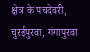क्षेत्र के पचदेवरी, चुरईपुरवा, गंगापुरवा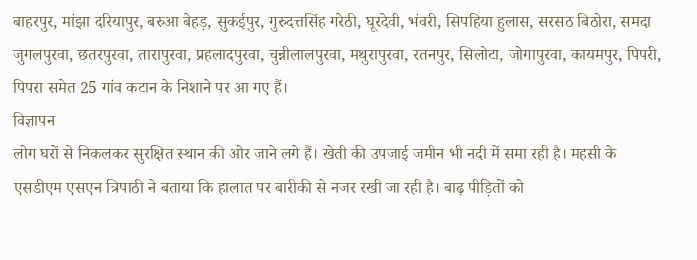बाहरपुर, मांझा दरियापुर, बरुआ बेहड़, सुकईपुर, गुरुदत्तसिंह गरेठी, घूरदेवी, भंवरी, सिपहिया हुलास, सरसठ बिठोरा, समदा जुगलपुरवा, छतरपुरवा, तारापुरवा, प्रहलादपुरवा, चुन्नीलालपुरवा, मथुरापुरवा, रतनपुर, सिलोटा, जोगापुरवा, कायमपुर, पिपरी, पिपरा समेत 25 गांव कटान के निशाने पर आ गए हैं।
विज्ञापन
लोग घरों से निकलकर सुरक्षित स्थान की ओर जाने लगे हैं। खेती की उपजाई जमीन भी नदी में समा रही है। महसी के एसडीएम एसएन त्रिपाठी ने बताया कि हालात पर बारीकी से नजर रखी जा रही है। बाढ़ पीड़ितों को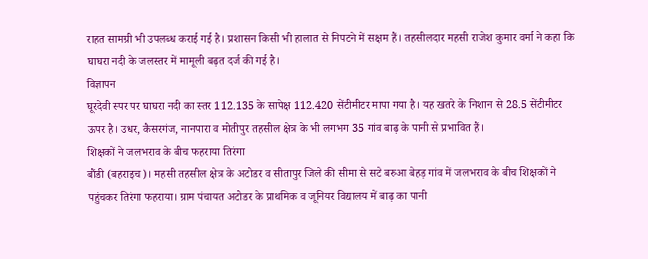राहत सामग्री भी उपलब्ध कराई गई है। प्रशासन किसी भी हालात से निपटने में सक्षम हैं। तहसीलदार महसी राजेश कुमार वर्मा ने कहा कि घाघरा नदी के जलस्तर में मामूली बढ़त दर्ज की गई है।
विज्ञापन
घूरदेवी स्पर पर घाघरा नदी का स्तर 112.135 के सापेक्ष 112.420 सेंटीमीटर मापा गया है। यह खतरे के निशान से 28.5 सेंटीमीटर ऊपर है। उधर, कैसरगंज, नानपारा व मोतीपुर तहसील क्षेत्र के भी लगभग 35 गांव बाढ़ के पानी से प्रभावित हैं।
शिक्षकों ने जलभराव के बीच फहराया तिरंगा
बौंडी (बहराइच)। महसी तहसील क्षेत्र के अटोडर व सीतापुर जिले की सीमा से सटे बरुआ बेहड़ गांव में जलभराव के बीच शिक्षकों ने पहुंचकर तिरंगा फहराया। ग्राम पंचायत अटोडर के प्राथमिक व जूनियर विद्यालय में बाढ़ का पानी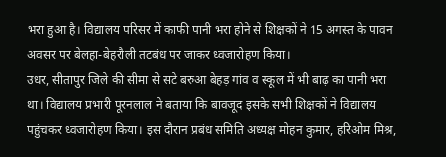भरा हुआ है। विद्यालय परिसर में काफी पानी भरा होने से शिक्षकों ने 15 अगस्त के पावन अवसर पर बेलहा-बेहरौली तटबंध पर जाकर ध्वजारोहण किया।
उधर, सीतापुर जिले की सीमा से सटे बरुआ बेहड़ गांव व स्कूल में भी बाढ़ का पानी भरा था। विद्यालय प्रभारी पूरनलाल ने बताया कि बावजूद इसके सभी शिक्षकों ने विद्यालय पहुंचकर ध्वजारोहण किया। इस दौरान प्रबंध समिति अध्यक्ष मोहन कुमार, हरिओम मिश्र,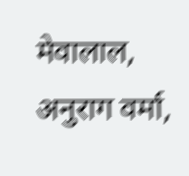मेवालाल, अनुराग वर्मा,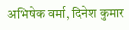अभिषेक वर्मा, दिनेश कुमार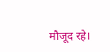मौजूद रहे।